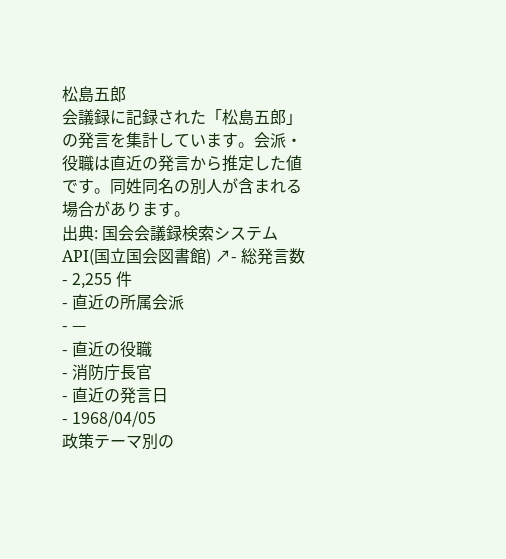松島五郎
会議録に記録された「松島五郎」の発言を集計しています。会派・役職は直近の発言から推定した値です。同姓同名の別人が含まれる場合があります。
出典: 国会会議録検索システム API(国立国会図書館) ↗- 総発言数
- 2,255 件
- 直近の所属会派
- —
- 直近の役職
- 消防庁長官
- 直近の発言日
- 1968/04/05
政策テーマ別の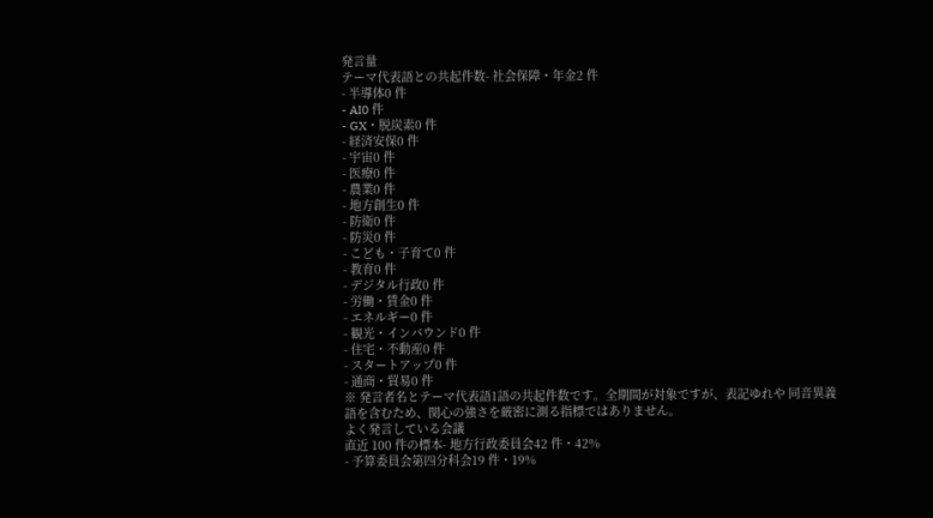発言量
テーマ代表語との共起件数- 社会保障・年金2 件
- 半導体0 件
- AI0 件
- GX・脱炭素0 件
- 経済安保0 件
- 宇宙0 件
- 医療0 件
- 農業0 件
- 地方創生0 件
- 防衛0 件
- 防災0 件
- こども・子育て0 件
- 教育0 件
- デジタル行政0 件
- 労働・賃金0 件
- エネルギー0 件
- 観光・インバウンド0 件
- 住宅・不動産0 件
- スタートアップ0 件
- 通商・貿易0 件
※ 発言者名とテーマ代表語1語の共起件数です。全期間が対象ですが、表記ゆれや 同音異義語を含むため、関心の強さを厳密に測る指標ではありません。
よく発言している会議
直近 100 件の標本- 地方行政委員会42 件・42%
- 予算委員会第四分科会19 件・19%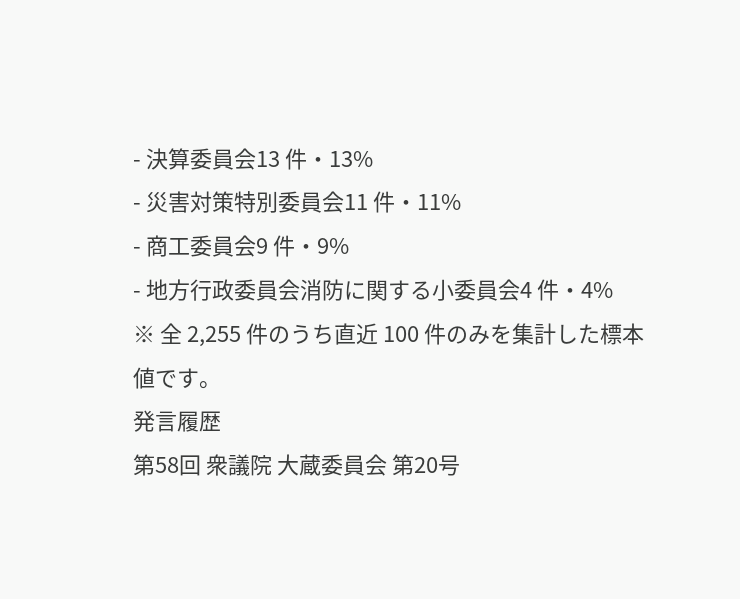- 決算委員会13 件・13%
- 災害対策特別委員会11 件・11%
- 商工委員会9 件・9%
- 地方行政委員会消防に関する小委員会4 件・4%
※ 全 2,255 件のうち直近 100 件のみを集計した標本値です。
発言履歴
第58回 衆議院 大蔵委員会 第20号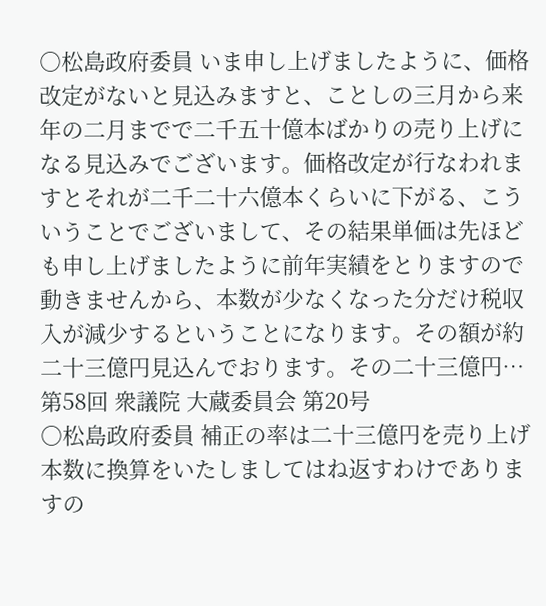○松島政府委員 いま申し上げましたように、価格改定がないと見込みますと、ことしの三月から来年の二月までで二千五十億本ばかりの売り上げになる見込みでございます。価格改定が行なわれますとそれが二千二十六億本くらいに下がる、こういうことでございまして、その結果単価は先ほども申し上げましたように前年実績をとりますので動きませんから、本数が少なくなった分だけ税収入が減少するということになります。その額が約二十三億円見込んでおります。その二十三億円…
第58回 衆議院 大蔵委員会 第20号
○松島政府委員 補正の率は二十三億円を売り上げ本数に換算をいたしましてはね返すわけでありますの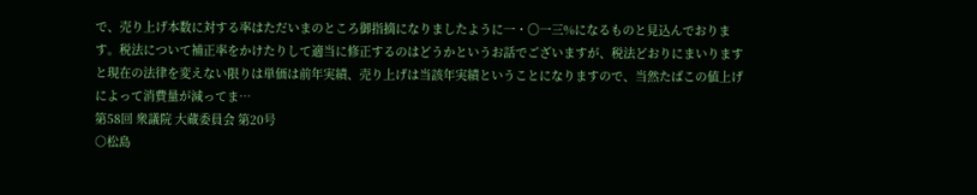で、売り上げ本数に対する率はただいまのところ御指摘になりましたように一・〇一三%になるものと見込んでおります。税法について補正率をかけたりして適当に修正するのはどうかというお話でございますが、税法どおりにまいりますと現在の法律を変えない限りは単価は前年実績、売り上げは当該年実績ということになりますので、当然たばこの値上げによって消費量が減ってま…
第58回 衆議院 大蔵委員会 第20号
○松島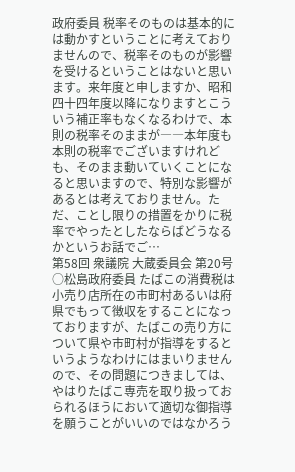政府委員 税率そのものは基本的には動かすということに考えておりませんので、税率そのものが影響を受けるということはないと思います。来年度と申しますか、昭和四十四年度以降になりますとこういう補正率もなくなるわけで、本則の税率そのままが――本年度も本則の税率でございますけれども、そのまま動いていくことになると思いますので、特別な影響があるとは考えておりません。ただ、ことし限りの措置をかりに税率でやったとしたならばどうなるかというお話でご…
第58回 衆議院 大蔵委員会 第20号
○松島政府委員 たばこの消費税は小売り店所在の市町村あるいは府県でもって徴収をすることになっておりますが、たばこの売り方について県や市町村が指導をするというようなわけにはまいりませんので、その問題につきましては、やはりたばこ専売を取り扱っておられるほうにおいて適切な御指導を願うことがいいのではなかろう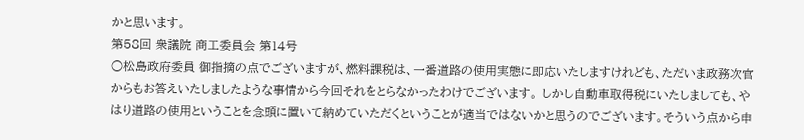かと思います。
第58回 衆議院 商工委員会 第14号
○松島政府委員 御指摘の点でございますが、燃料課税は、一番道路の使用実態に即応いたしますけれども、ただいま政務次官からもお答えいたしましたような事情から今回それをとらなかったわけでございます。 しかし自動車取得税にいたしましても、やはり道路の使用ということを念頭に置いて納めていただくということが適当ではないかと思うのでございます。そういう点から申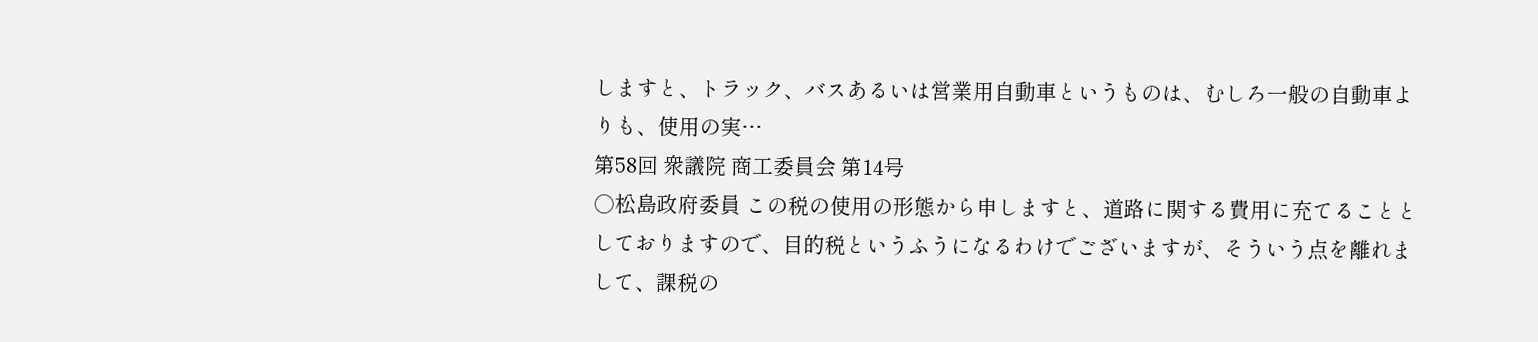しますと、トラック、バスあるいは営業用自動車というものは、むしろ一般の自動車よりも、使用の実…
第58回 衆議院 商工委員会 第14号
○松島政府委員 この税の使用の形態から申しますと、道路に関する費用に充てることとしておりますので、目的税というふうになるわけでございますが、そういう点を離れまして、課税の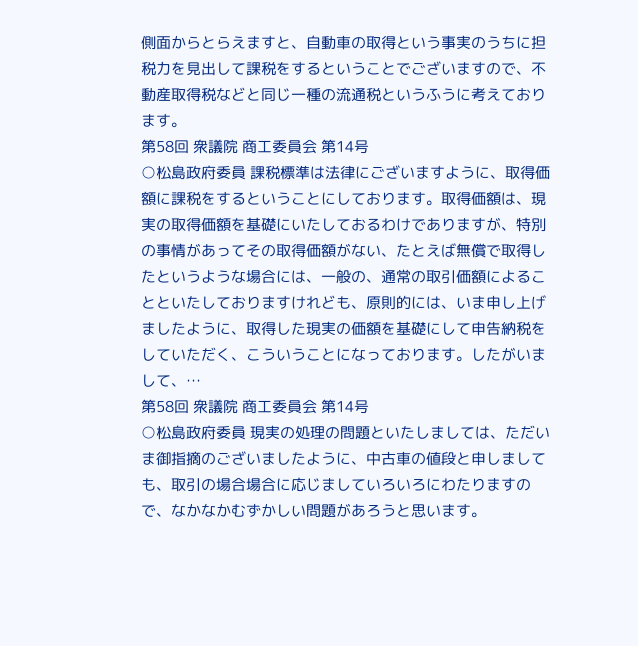側面からとらえますと、自動車の取得という事実のうちに担税力を見出して課税をするということでございますので、不動産取得税などと同じ一種の流通税というふうに考えております。
第58回 衆議院 商工委員会 第14号
○松島政府委員 課税標準は法律にございますように、取得価額に課税をするということにしております。取得価額は、現実の取得価額を基礎にいたしておるわけでありますが、特別の事情があってその取得価額がない、たとえば無償で取得したというような場合には、一般の、通常の取引価額によることといたしておりますけれども、原則的には、いま申し上げましたように、取得した現実の価額を基礎にして申告納税をしていただく、こういうことになっております。したがいまして、…
第58回 衆議院 商工委員会 第14号
○松島政府委員 現実の処理の問題といたしましては、ただいま御指摘のございましたように、中古車の値段と申しましても、取引の場合場合に応じましていろいろにわたりますので、なかなかむずかしい問題があろうと思います。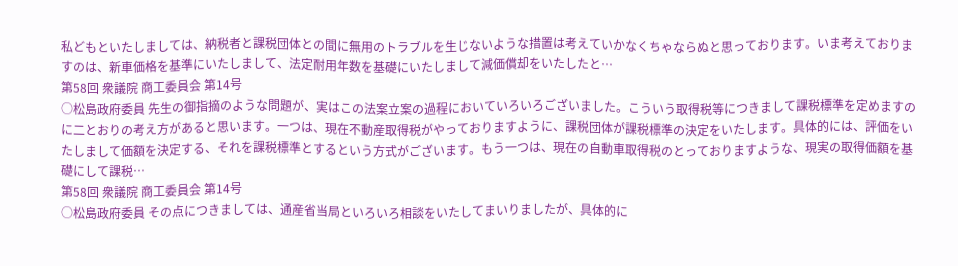私どもといたしましては、納税者と課税団体との間に無用のトラブルを生じないような措置は考えていかなくちゃならぬと思っております。いま考えておりますのは、新車価格を基準にいたしまして、法定耐用年数を基礎にいたしまして減価償却をいたしたと…
第58回 衆議院 商工委員会 第14号
○松島政府委員 先生の御指摘のような問題が、実はこの法案立案の過程においていろいろございました。こういう取得税等につきまして課税標準を定めますのに二とおりの考え方があると思います。一つは、現在不動産取得税がやっておりますように、課税団体が課税標準の決定をいたします。具体的には、評価をいたしまして価額を決定する、それを課税標準とするという方式がございます。もう一つは、現在の自動車取得税のとっておりますような、現実の取得価額を基礎にして課税…
第58回 衆議院 商工委員会 第14号
○松島政府委員 その点につきましては、通産省当局といろいろ相談をいたしてまいりましたが、具体的に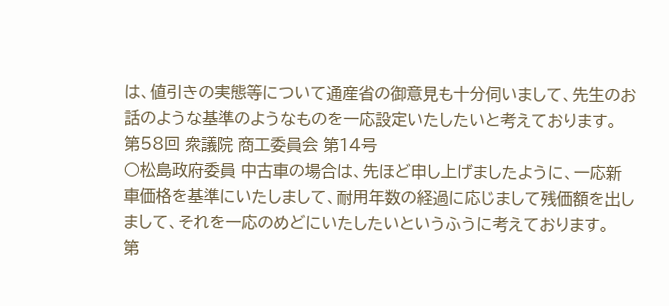は、値引きの実態等について通産省の御意見も十分伺いまして、先生のお話のような基準のようなものを一応設定いたしたいと考えております。
第58回 衆議院 商工委員会 第14号
○松島政府委員 中古車の場合は、先ほど申し上げましたように、一応新車価格を基準にいたしまして、耐用年数の経過に応じまして残価額を出しまして、それを一応のめどにいたしたいというふうに考えております。
第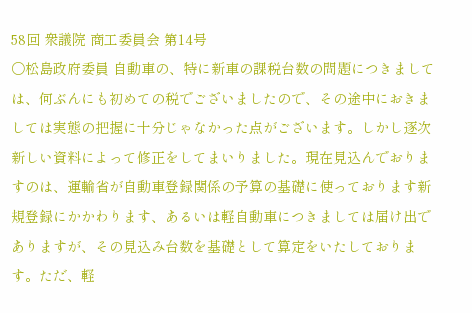58回 衆議院 商工委員会 第14号
○松島政府委員 自動車の、特に新車の課税台数の問題につきましては、何ぶんにも初めての税でございましたので、その途中におきましては実態の把握に十分じゃなかった点がございます。しかし逐次新しい資料によって修正をしてまいりました。現在見込んでおりますのは、運輸省が自動車登録関係の予算の基礎に使っております新規登録にかかわります、あるいは軽自動車につきましては届け出でありますが、その見込み台数を基礎として算定をいたしております。ただ、軽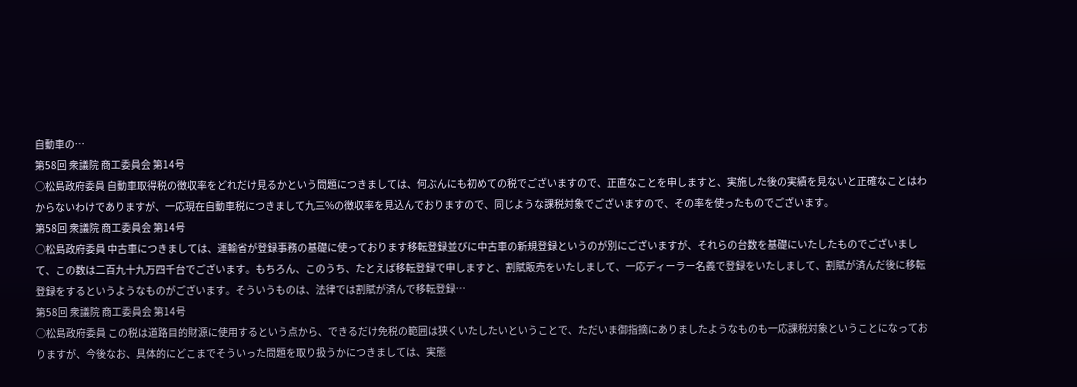自動車の…
第58回 衆議院 商工委員会 第14号
○松島政府委員 自動車取得税の徴収率をどれだけ見るかという問題につきましては、何ぶんにも初めての税でございますので、正直なことを申しますと、実施した後の実績を見ないと正確なことはわからないわけでありますが、一応現在自動車税につきまして九三%の徴収率を見込んでおりますので、同じような課税対象でございますので、その率を使ったものでございます。
第58回 衆議院 商工委員会 第14号
○松島政府委員 中古車につきましては、運輸省が登録事務の基礎に使っております移転登録並びに中古車の新規登録というのが別にございますが、それらの台数を基礎にいたしたものでございまして、この数は二百九十九万四千台でございます。もちろん、このうち、たとえば移転登録で申しますと、割賦販売をいたしまして、一応ディーラー名義で登録をいたしまして、割賦が済んだ後に移転登録をするというようなものがございます。そういうものは、法律では割賦が済んで移転登録…
第58回 衆議院 商工委員会 第14号
○松島政府委員 この税は道路目的財源に使用するという点から、できるだけ免税の範囲は狭くいたしたいということで、ただいま御指摘にありましたようなものも一応課税対象ということになっておりますが、今後なお、具体的にどこまでそういった問題を取り扱うかにつきましては、実態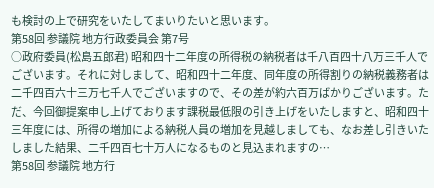も検討の上で研究をいたしてまいりたいと思います。
第58回 参議院 地方行政委員会 第7号
○政府委員(松島五郎君) 昭和四十二年度の所得税の納税者は千八百四十八万三千人でございます。それに対しまして、昭和四十二年度、同年度の所得割りの納税義務者は二千四百六十三万七千人でございますので、その差が約六百万ばかりございます。ただ、今回御提案申し上げております課税最低限の引き上げをいたしますと、昭和四十三年度には、所得の増加による納税人員の増加を見越しましても、なお差し引きいたしました結果、二千四百七十万人になるものと見込まれますの…
第58回 参議院 地方行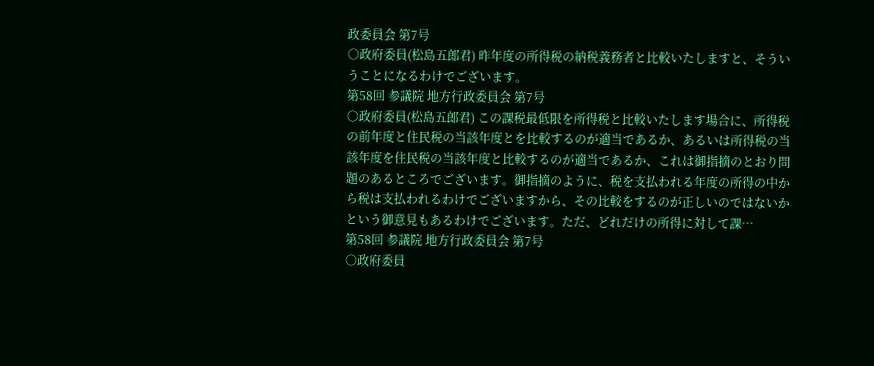政委員会 第7号
○政府委員(松島五郎君) 昨年度の所得税の納税義務者と比較いたしますと、そういうことになるわけでございます。
第58回 参議院 地方行政委員会 第7号
○政府委員(松島五郎君) この課税最低限を所得税と比較いたします場合に、所得税の前年度と住民税の当該年度とを比較するのが適当であるか、あるいは所得税の当該年度を住民税の当該年度と比較するのが適当であるか、これは御指摘のとおり問題のあるところでございます。御指摘のように、税を支払われる年度の所得の中から税は支払われるわけでございますから、その比較をするのが正しいのではないかという御意見もあるわけでございます。ただ、どれだけの所得に対して課…
第58回 参議院 地方行政委員会 第7号
○政府委員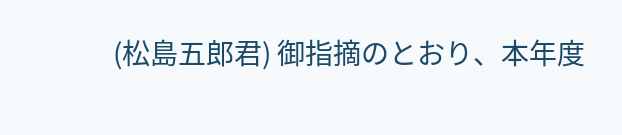(松島五郎君) 御指摘のとおり、本年度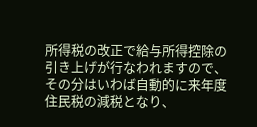所得税の改正で給与所得控除の引き上げが行なわれますので、その分はいわば自動的に来年度住民税の減税となり、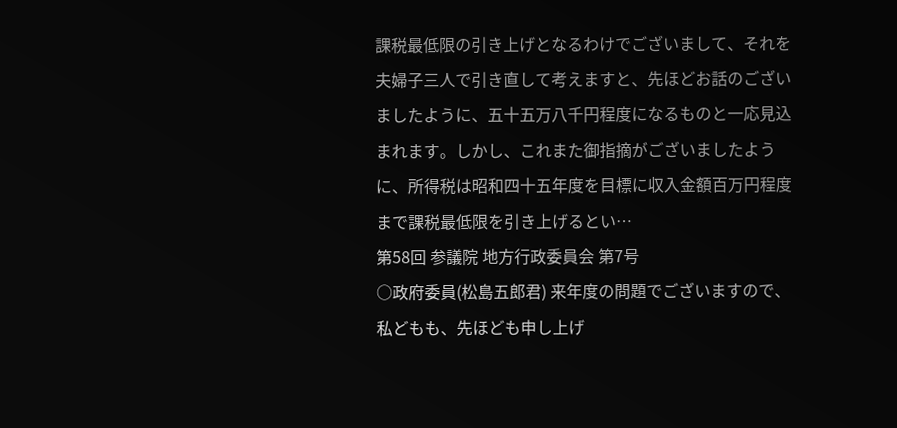課税最低限の引き上げとなるわけでございまして、それを夫婦子三人で引き直して考えますと、先ほどお話のございましたように、五十五万八千円程度になるものと一応見込まれます。しかし、これまた御指摘がございましたように、所得税は昭和四十五年度を目標に収入金額百万円程度まで課税最低限を引き上げるとい…
第58回 参議院 地方行政委員会 第7号
○政府委員(松島五郎君) 来年度の問題でございますので、私どもも、先ほども申し上げ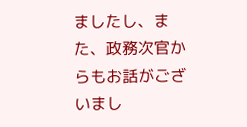ましたし、また、政務次官からもお話がございまし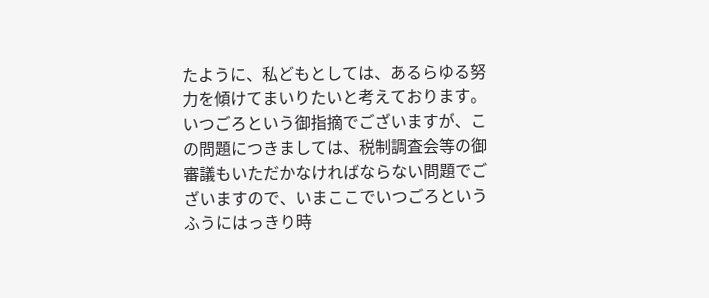たように、私どもとしては、あるらゆる努力を傾けてまいりたいと考えております。いつごろという御指摘でございますが、この問題につきましては、税制調査会等の御審議もいただかなければならない問題でございますので、いまここでいつごろというふうにはっきり時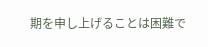期を申し上げることは困難で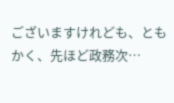ございますけれども、ともかく、先ほど政務次…